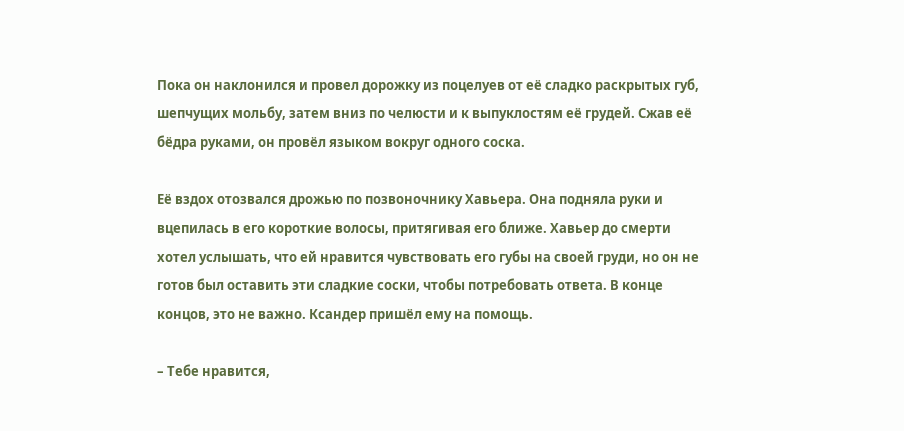Пока он наклонился и провел дорожку из поцелуев от её сладко раскрытых губ, шепчущих мольбу, затем вниз по челюсти и к выпуклостям её грудей. Сжав её бёдра руками, он провёл языком вокруг одного соска.

Её вздох отозвался дрожью по позвоночнику Хавьера. Она подняла руки и вцепилась в его короткие волосы, притягивая его ближе. Хавьер до смерти хотел услышать, что ей нравится чувствовать его губы на своей груди, но он не готов был оставить эти сладкие соски, чтобы потребовать ответа. В конце концов, это не важно. Ксандер пришёл ему на помощь.

– Тебе нравится,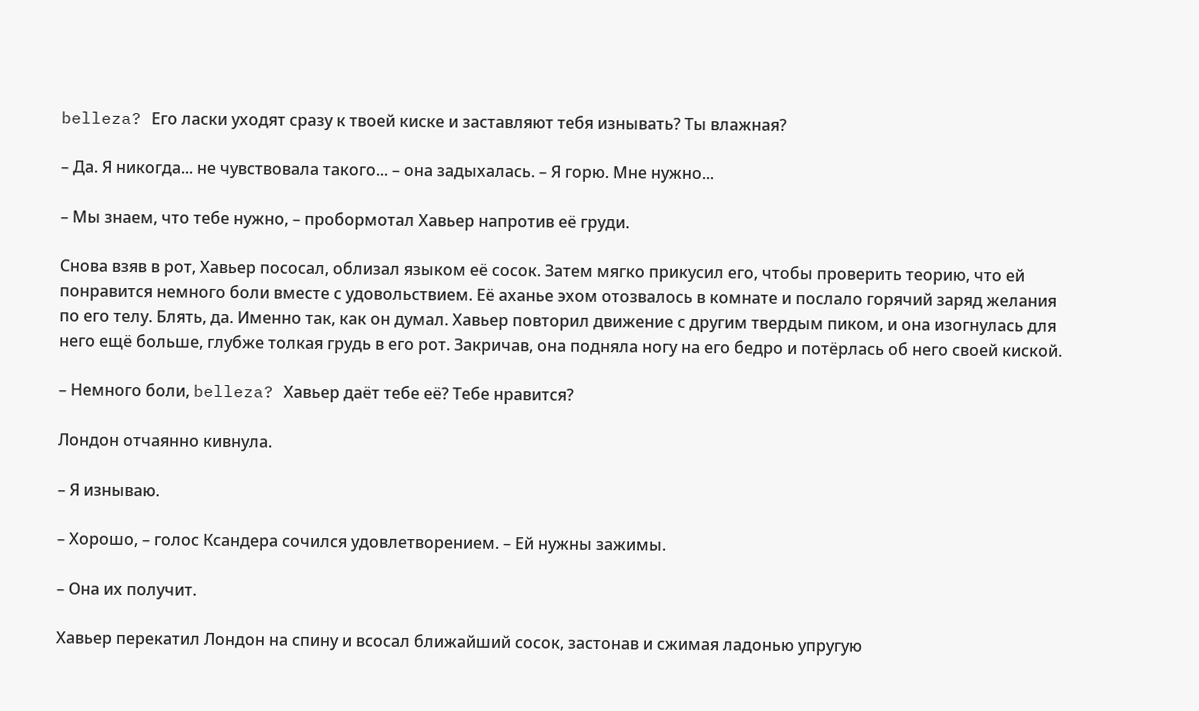belleza? Его ласки уходят сразу к твоей киске и заставляют тебя изнывать? Ты влажная?

– Да. Я никогда... не чувствовала такого... – она задыхалась. – Я горю. Мне нужно...

– Мы знаем, что тебе нужно, – пробормотал Хавьер напротив её груди.

Снова взяв в рот, Хавьер пососал, облизал языком её сосок. Затем мягко прикусил его, чтобы проверить теорию, что ей понравится немного боли вместе с удовольствием. Её аханье эхом отозвалось в комнате и послало горячий заряд желания по его телу. Блять, да. Именно так, как он думал. Хавьер повторил движение с другим твердым пиком, и она изогнулась для него ещё больше, глубже толкая грудь в его рот. Закричав, она подняла ногу на его бедро и потёрлась об него своей киской.

– Немного боли, belleza? Хавьер даёт тебе её? Тебе нравится?

Лондон отчаянно кивнула.

– Я изнываю.

– Хорошо, – голос Ксандера сочился удовлетворением. – Ей нужны зажимы.

– Она их получит.

Хавьер перекатил Лондон на спину и всосал ближайший сосок, застонав и сжимая ладонью упругую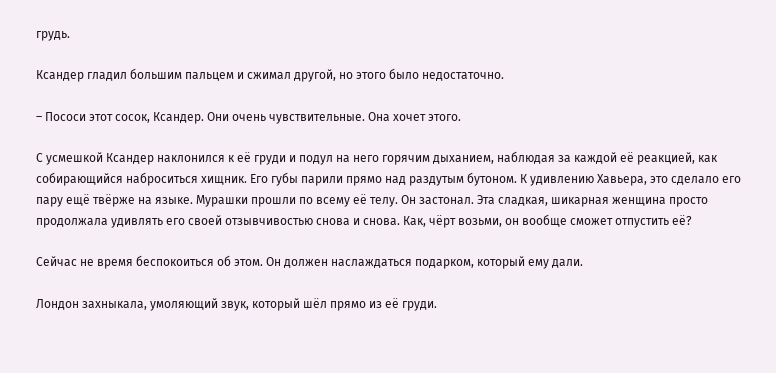грудь.

Ксандер гладил большим пальцем и сжимал другой, но этого было недостаточно.

– Пососи этот сосок, Ксандер. Они очень чувствительные. Она хочет этого.

С усмешкой Ксандер наклонился к её груди и подул на него горячим дыханием, наблюдая за каждой её реакцией, как собирающийся наброситься хищник. Его губы парили прямо над раздутым бутоном. К удивлению Хавьера, это сделало его пару ещё твёрже на языке. Мурашки прошли по всему её телу. Он застонал. Эта сладкая, шикарная женщина просто продолжала удивлять его своей отзывчивостью снова и снова. Как, чёрт возьми, он вообще сможет отпустить её?

Сейчас не время беспокоиться об этом. Он должен наслаждаться подарком, который ему дали.

Лондон захныкала, умоляющий звук, который шёл прямо из её груди.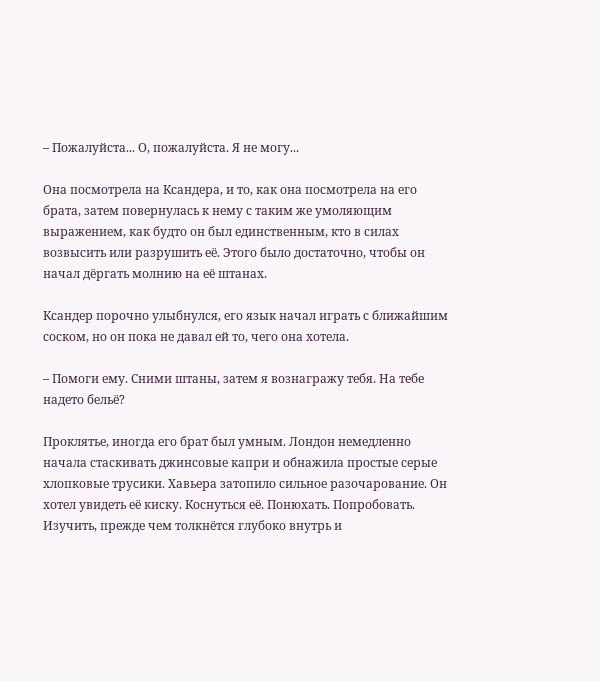– Пожалуйста... О, пожалуйста. Я не могу...

Она посмотрела на Ксандера, и то, как она посмотрела на его брата, затем повернулась к нему с таким же умоляющим выражением, как будто он был единственным, кто в силах возвысить или разрушить её. Этого было достаточно, чтобы он начал дёргать молнию на её штанах.

Ксандер порочно улыбнулся, его язык начал играть с ближайшим соском, но он пока не давал ей то, чего она хотела.

– Помоги ему. Сними штаны, затем я вознагражу тебя. На тебе надето бельё?

Проклятье, иногда его брат был умным. Лондон немедленно начала стаскивать джинсовые капри и обнажила простые серые хлопковые трусики. Хавьера затопило сильное разочарование. Он хотел увидеть её киску. Коснуться её. Понюхать. Попробовать. Изучить, прежде чем толкнётся глубоко внутрь и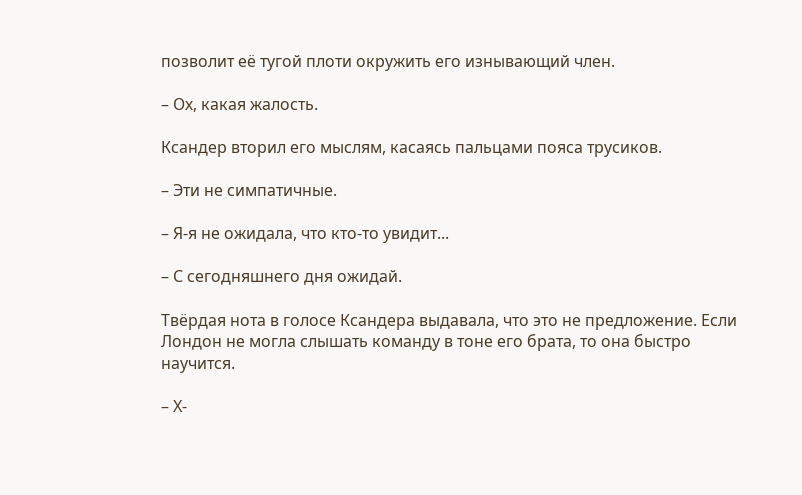позволит её тугой плоти окружить его изнывающий член.

– Ох, какая жалость.

Ксандер вторил его мыслям, касаясь пальцами пояса трусиков.

– Эти не симпатичные.

– Я-я не ожидала, что кто-то увидит...

– С сегодняшнего дня ожидай.

Твёрдая нота в голосе Ксандера выдавала, что это не предложение. Если Лондон не могла слышать команду в тоне его брата, то она быстро научится.

– Х-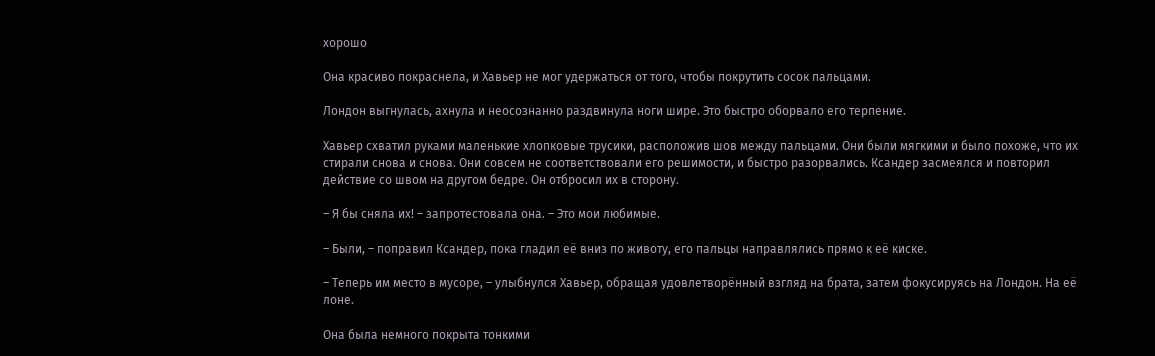хорошо

Она красиво покраснела, и Хавьер не мог удержаться от того, чтобы покрутить сосок пальцами.

Лондон выгнулась, ахнула и неосознанно раздвинула ноги шире. Это быстро оборвало его терпение.

Хавьер схватил руками маленькие хлопковые трусики, расположив шов между пальцами. Они были мягкими и было похоже, что их стирали снова и снова. Они совсем не соответствовали его решимости, и быстро разорвались. Ксандер засмеялся и повторил действие со швом на другом бедре. Он отбросил их в сторону.

– Я бы сняла их! – запротестовала она. – Это мои любимые.

– Были, – поправил Ксандер, пока гладил её вниз по животу, его пальцы направлялись прямо к её киске.

– Теперь им место в мусоре, – улыбнулся Хавьер, обращая удовлетворённый взгляд на брата, затем фокусируясь на Лондон. На её лоне.

Она была немного покрыта тонкими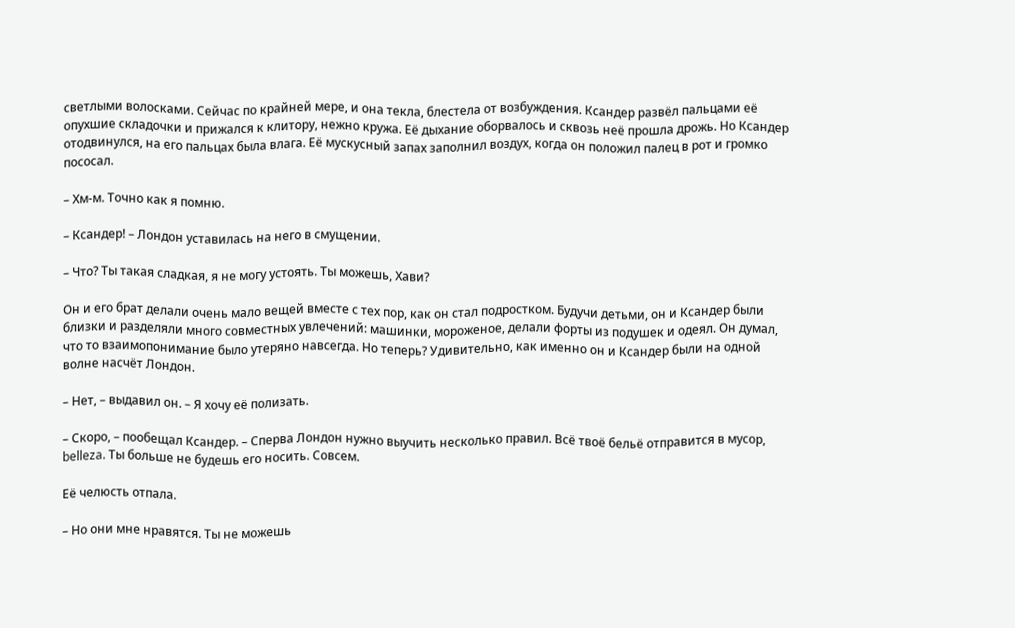светлыми волосками. Сейчас по крайней мере, и она текла, блестела от возбуждения. Ксандер развёл пальцами её опухшие складочки и прижался к клитору, нежно кружа. Её дыхание оборвалось и сквозь неё прошла дрожь. Но Ксандер отодвинулся, на его пальцах была влага. Её мускусный запах заполнил воздух, когда он положил палец в рот и громко пососал.

– Хм-м. Точно как я помню.

– Ксандер! – Лондон уставилась на него в смущении.

– Что? Ты такая сладкая, я не могу устоять. Ты можешь, Хави?

Он и его брат делали очень мало вещей вместе с тех пор, как он стал подростком. Будучи детьми, он и Ксандер были близки и разделяли много совместных увлечений: машинки, мороженое, делали форты из подушек и одеял. Он думал, что то взаимопонимание было утеряно навсегда. Но теперь? Удивительно, как именно он и Ксандер были на одной волне насчёт Лондон.

– Нет, – выдавил он. – Я хочу её полизать.

– Скоро, – пообещал Ксандер. – Сперва Лондон нужно выучить несколько правил. Всё твоё бельё отправится в мусор, belleza. Ты больше не будешь его носить. Совсем.

Её челюсть отпала.

– Но они мне нравятся. Ты не можешь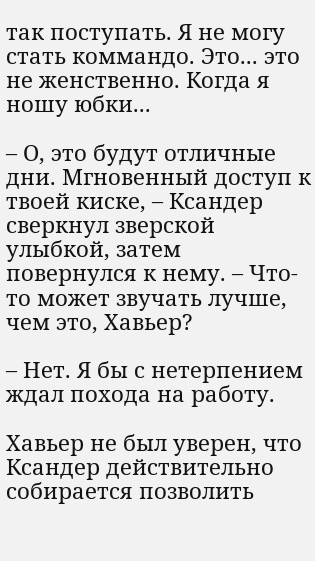так поступать. Я не могу стать коммандо. Это... это не женственно. Когда я ношу юбки...

– О, это будут отличные дни. Мгновенный доступ к твоей киске, – Ксандер сверкнул зверской улыбкой, затем повернулся к нему. – Что-то может звучать лучше, чем это, Хавьер?

– Нет. Я бы с нетерпением ждал похода на работу.

Хавьер не был уверен, что Ксандер действительно собирается позволить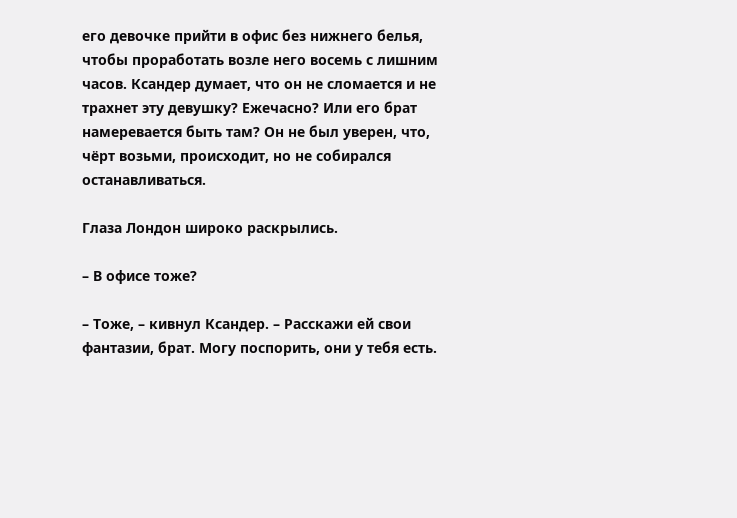его девочке прийти в офис без нижнего белья, чтобы проработать возле него восемь с лишним часов. Ксандер думает, что он не сломается и не трахнет эту девушку? Ежечасно? Или его брат намеревается быть там? Он не был уверен, что, чёрт возьми, происходит, но не собирался останавливаться.

Глаза Лондон широко раскрылись.

– В офисе тоже?

– Тоже, – кивнул Ксандер. – Расскажи ей свои фантазии, брат. Могу поспорить, они у тебя есть.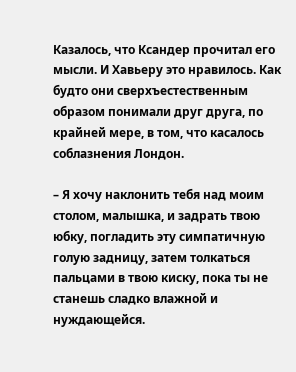Казалось, что Ксандер прочитал его мысли. И Хавьеру это нравилось. Как будто они сверхъестественным образом понимали друг друга, по крайней мере, в том, что касалось соблазнения Лондон.

– Я хочу наклонить тебя над моим столом, малышка, и задрать твою юбку, погладить эту симпатичную голую задницу, затем толкаться пальцами в твою киску, пока ты не станешь сладко влажной и нуждающейся.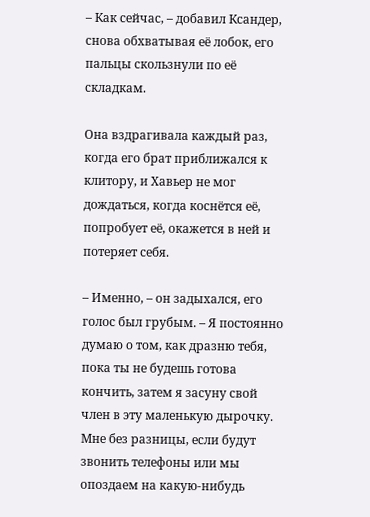– Как сейчас, – добавил Ксандер, снова обхватывая её лобок, его пальцы скользнули по её складкам.

Она вздрагивала каждый раз, когда его брат приближался к клитору, и Хавьер не мог дождаться, когда коснётся её, попробует её, окажется в ней и потеряет себя.

– Именно, – он задыхался, его голос был грубым. – Я постоянно думаю о том, как дразню тебя, пока ты не будешь готова кончить, затем я засуну свой член в эту маленькую дырочку. Мне без разницы, если будут звонить телефоны или мы опоздаем на какую-нибудь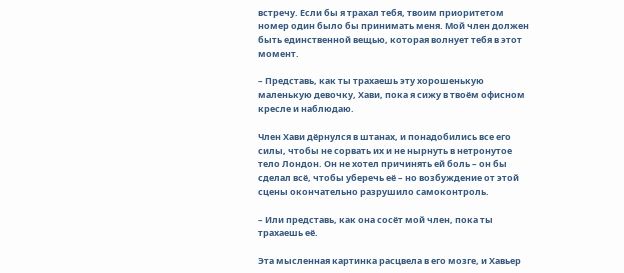встречу. Если бы я трахал тебя, твоим приоритетом номер один было бы принимать меня. Мой член должен быть единственной вещью, которая волнует тебя в этот момент.

– Представь, как ты трахаешь эту хорошенькую маленькую девочку, Хави, пока я сижу в твоём офисном кресле и наблюдаю.

Член Хави дёрнулся в штанах, и понадобились все его силы, чтобы не сорвать их и не нырнуть в нетронутое тело Лондон. Он не хотел причинять ей боль – он бы сделал всё, чтобы уберечь её – но возбуждение от этой сцены окончательно разрушило самоконтроль.

– Или представь, как она сосёт мой член, пока ты трахаешь её.

Эта мысленная картинка расцвела в его мозге, и Хавьер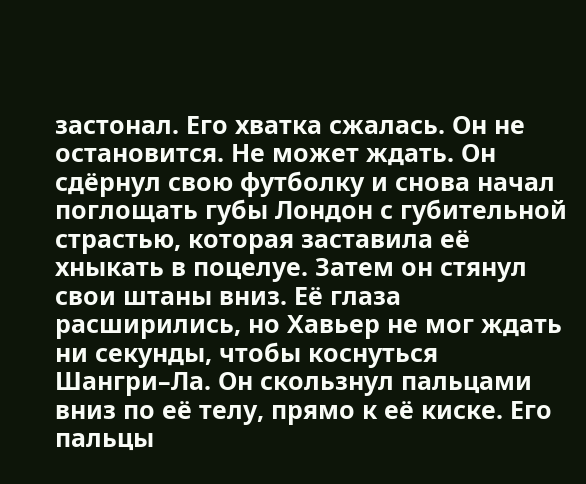застонал. Его хватка сжалась. Он не остановится. Не может ждать. Он сдёрнул свою футболку и снова начал поглощать губы Лондон с губительной страстью, которая заставила её хныкать в поцелуе. Затем он стянул свои штаны вниз. Её глаза расширились, но Хавьер не мог ждать ни секунды, чтобы коснуться Шангри–Ла. Он скользнул пальцами вниз по её телу, прямо к её киске. Его пальцы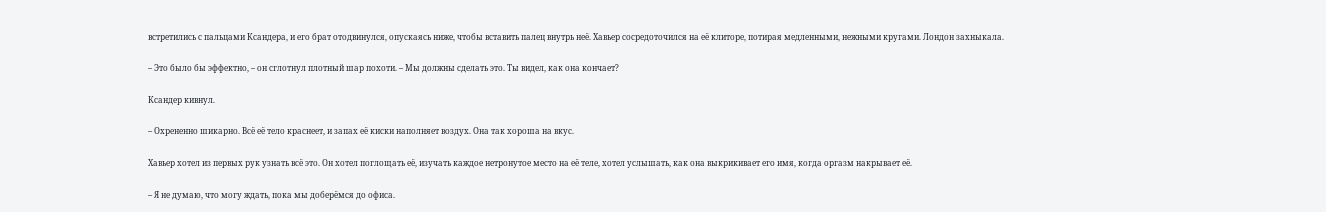встретились с пальцами Ксандера, и его брат отодвинулся, опускаясь ниже, чтобы вставить палец внутрь неё. Хавьер сосредоточился на её клиторе, потирая медленными, нежными кругами. Лондон захныкала.

– Это было бы эффектно, – он сглотнул плотный шар похоти. – Мы должны сделать это. Ты видел, как она кончает?

Ксандер кивнул.

– Охрененно шикарно. Всё её тело краснеет, и запах её киски наполняет воздух. Она так хороша на вкус.

Хавьер хотел из первых рук узнать всё это. Он хотел поглощать её, изучать каждое нетронутое место на её теле, хотел услышать, как она выкрикивает его имя, когда оргазм накрывает её.

– Я не думаю, что могу ждать, пока мы доберёмся до офиса.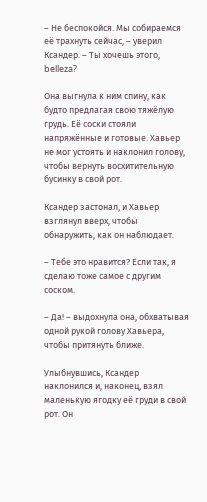– Не беспокойся. Мы собираемся её трахнуть сейчас, – уверил Ксандер. – Ты хочешь этого, belleza?

Она выгнула к ним спину, как будто предлагая свою тяжёлую грудь. Её соски стояли напряжённые и готовые. Хавьер не мог устоять и наклонил голову, чтобы вернуть восхитительную бусинку в свой рот.

Ксандер застонал, и Хавьер взглянул вверх, чтобы обнаружить, как он наблюдает.

– Тебе это нравится? Если так, я сделаю тоже самое с другим соском.

– Да! – выдохнула она, обхватывая одной рукой голову Хавьера, чтобы притянуть ближе.

Улыбнувшись, Ксандер наклонился и, наконец, взял маленькую ягодку её груди в свой рот. Он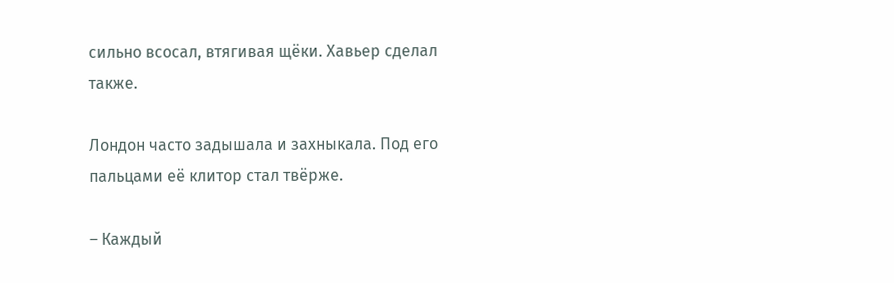сильно всосал, втягивая щёки. Хавьер сделал также.

Лондон часто задышала и захныкала. Под его пальцами её клитор стал твёрже.

– Каждый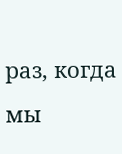раз, когда мы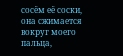сосём её соски, она сжимается вокруг моего пальца,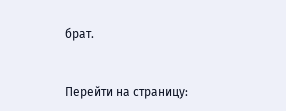брат.


Перейти на страницу: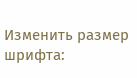Изменить размер шрифта: